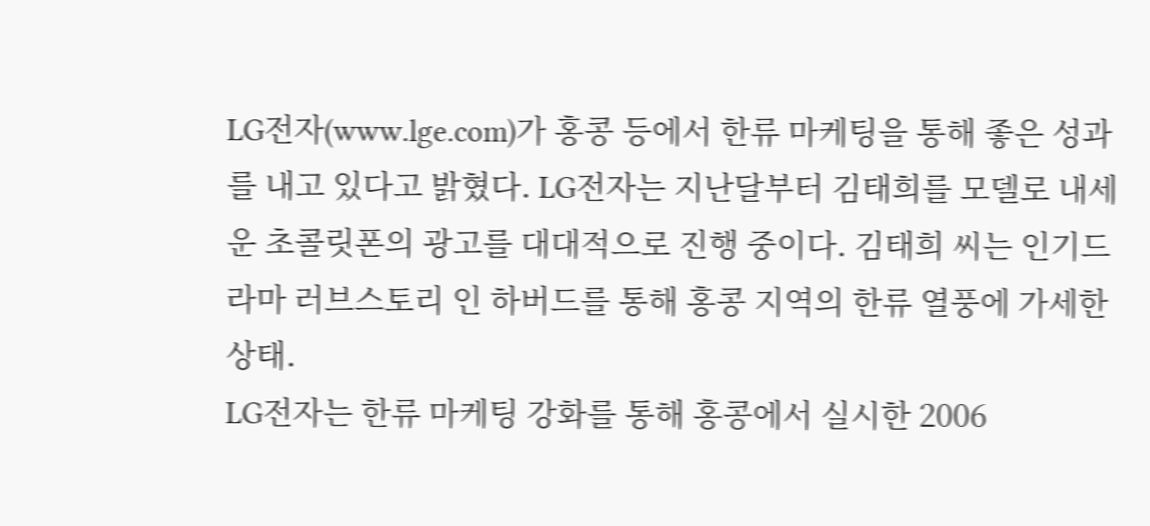LG전자(www.lge.com)가 홍콩 등에서 한류 마케팅을 통해 좋은 성과를 내고 있다고 밝혔다. LG전자는 지난달부터 김태희를 모델로 내세운 초콜릿폰의 광고를 대대적으로 진행 중이다. 김태희 씨는 인기드라마 러브스토리 인 하버드를 통해 홍콩 지역의 한류 열풍에 가세한 상태.
LG전자는 한류 마케팅 강화를 통해 홍콩에서 실시한 2006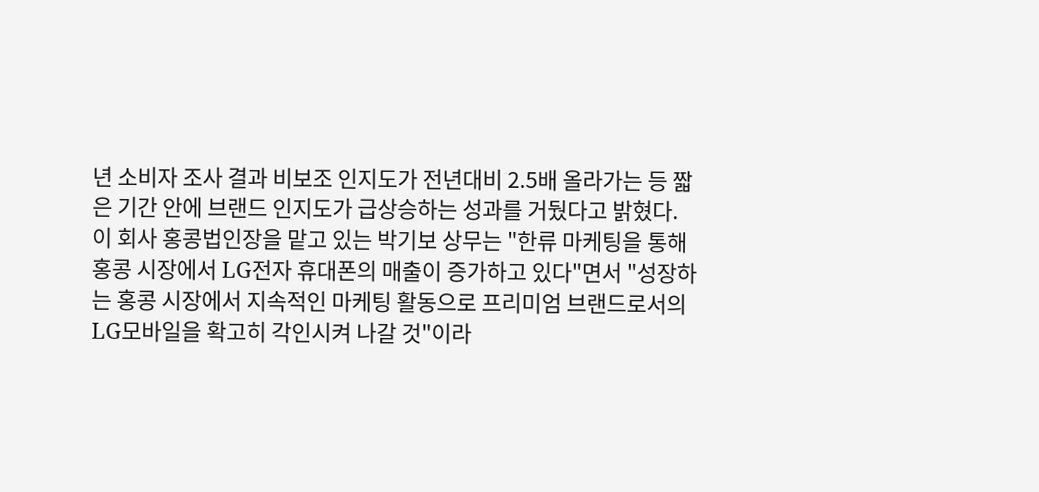년 소비자 조사 결과 비보조 인지도가 전년대비 2.5배 올라가는 등 짧은 기간 안에 브랜드 인지도가 급상승하는 성과를 거뒀다고 밝혔다.
이 회사 홍콩법인장을 맡고 있는 박기보 상무는 "한류 마케팅을 통해 홍콩 시장에서 LG전자 휴대폰의 매출이 증가하고 있다"면서 "성장하는 홍콩 시장에서 지속적인 마케팅 활동으로 프리미엄 브랜드로서의 LG모바일을 확고히 각인시켜 나갈 것"이라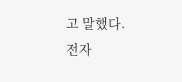고 말했다.
전자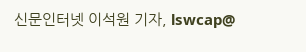신문인터넷 이석원 기자, lswcap@